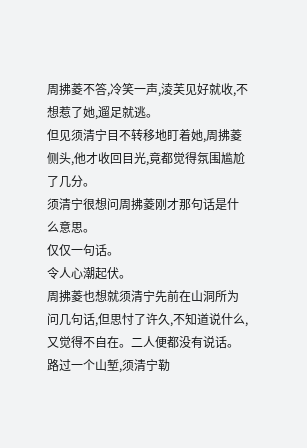周拂菱不答,冷笑一声,淩芙见好就收,不想惹了她,遛足就逃。
但见须清宁目不转移地盯着她,周拂菱侧头,他才收回目光,竟都觉得氛围尴尬了几分。
须清宁很想问周拂菱刚才那句话是什么意思。
仅仅一句话。
令人心潮起伏。
周拂菱也想就须清宁先前在山洞所为问几句话,但思忖了许久,不知道说什么,又觉得不自在。二人便都没有说话。
路过一个山堑,须清宁勒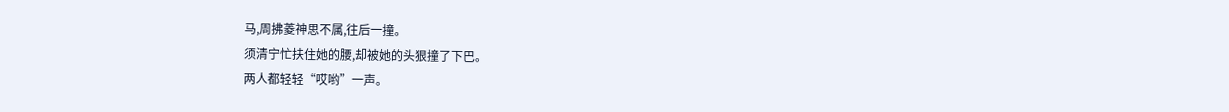马,周拂菱神思不属,往后一撞。
须清宁忙扶住她的腰,却被她的头狠撞了下巴。
两人都轻轻“哎哟”一声。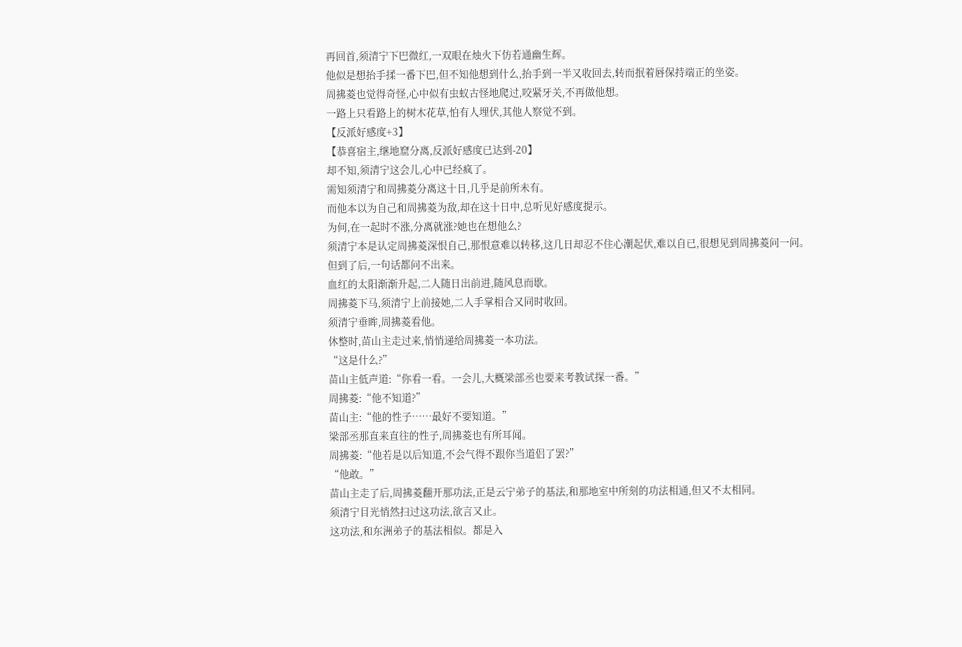再回首,须清宁下巴微红,一双眼在烛火下仿若通幽生辉。
他似是想抬手揉一番下巴,但不知他想到什么,抬手到一半又收回去,转而抿着唇保持端正的坐姿。
周拂菱也觉得奇怪,心中似有虫蚁古怪地爬过,咬紧牙关,不再做他想。
一路上只看路上的树木花草,怕有人埋伏,其他人察觉不到。
【反派好感度+3】
【恭喜宿主,继地窟分离,反派好感度已达到-20】
却不知,须清宁这会儿,心中已经疯了。
需知须清宁和周拂菱分离这十日,几乎是前所未有。
而他本以为自己和周拂菱为敌,却在这十日中,总听见好感度提示。
为何,在一起时不涨,分离就涨?她也在想他么?
须清宁本是认定周拂菱深恨自己,那恨意难以转移,这几日却忍不住心潮起伏,难以自已,很想见到周拂菱问一问。
但到了后,一句话都问不出来。
血红的太阳渐渐升起,二人随日出前进,随风息而歇。
周拂菱下马,须清宁上前接她,二人手掌相合又同时收回。
须清宁垂眸,周拂菱看他。
休整时,苗山主走过来,悄悄递给周拂菱一本功法。
“这是什么?”
苗山主低声道:“你看一看。一会儿,大概梁部丞也要来考教试探一番。”
周拂菱:“他不知道?”
苗山主:“他的性子……最好不要知道。”
梁部丞那直来直往的性子,周拂菱也有所耳闻。
周拂菱:“他若是以后知道,不会气得不跟你当道侣了罢?”
“他敢。”
苗山主走了后,周拂菱翻开那功法,正是云宁弟子的基法,和那地室中所刻的功法相通,但又不太相同。
须清宁目光悄然扫过这功法,欲言又止。
这功法,和东洲弟子的基法相似。都是入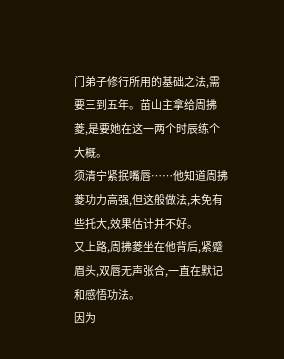门弟子修行所用的基础之法,需要三到五年。苗山主拿给周拂菱,是要她在这一两个时辰练个大概。
须清宁紧抿嘴唇……他知道周拂菱功力高强,但这般做法,未免有些托大,效果估计并不好。
又上路,周拂菱坐在他背后,紧蹙眉头,双唇无声张合,一直在默记和感悟功法。
因为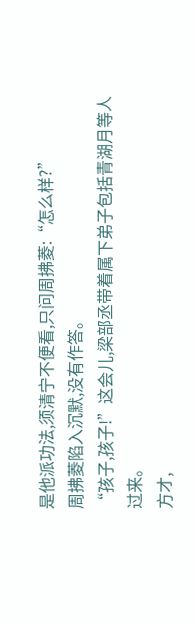是他派功法,须清宁不便看,只问周拂菱:“怎么样?”
周拂菱陷入沉默,没有作答。
“孩子,孩子!”这会儿,梁部丞带着属下弟子包括青湖月等人过来。
方才,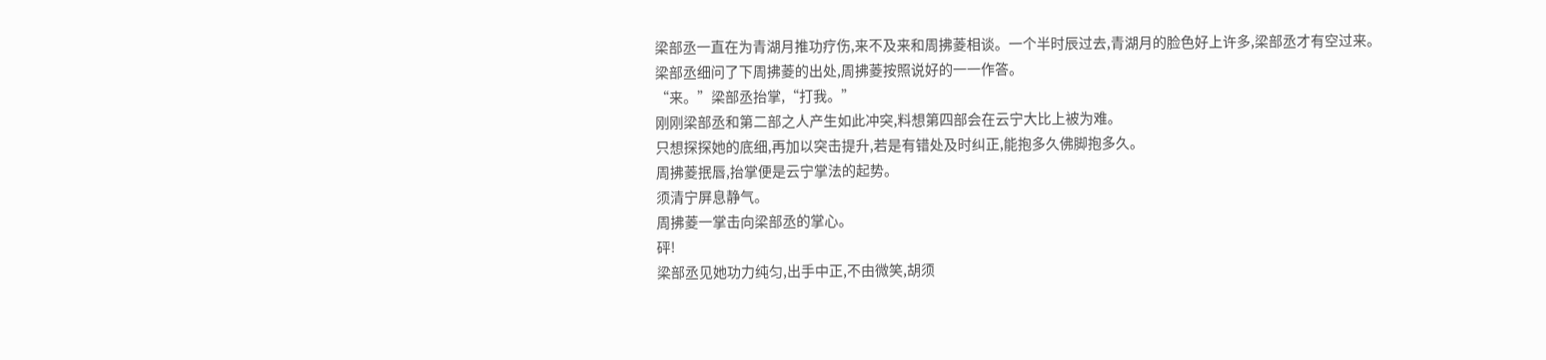梁部丞一直在为青湖月推功疗伤,来不及来和周拂菱相谈。一个半时辰过去,青湖月的脸色好上许多,梁部丞才有空过来。
梁部丞细问了下周拂菱的出处,周拂菱按照说好的一一作答。
“来。”梁部丞抬掌,“打我。”
刚刚梁部丞和第二部之人产生如此冲突,料想第四部会在云宁大比上被为难。
只想探探她的底细,再加以突击提升,若是有错处及时纠正,能抱多久佛脚抱多久。
周拂菱抿唇,抬掌便是云宁掌法的起势。
须清宁屏息静气。
周拂菱一掌击向梁部丞的掌心。
砰!
梁部丞见她功力纯匀,出手中正,不由微笑,胡须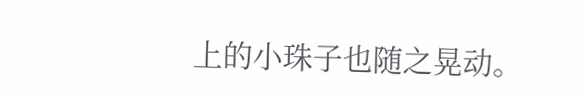上的小珠子也随之晃动。